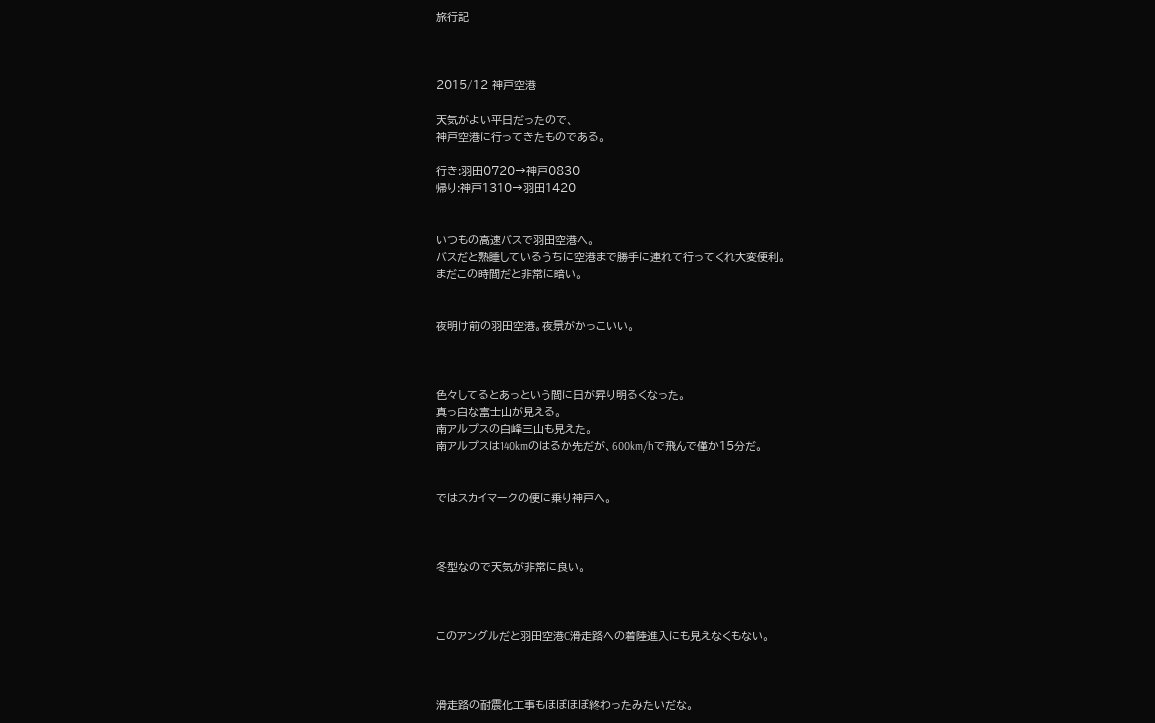旅行記



2015/12 神戸空港

天気がよい平日だったので、
神戸空港に行ってきたものである。

行き:羽田0720→神戸0830
帰り:神戸1310→羽田1420


いつもの高速バスで羽田空港へ。
バスだと熟睡しているうちに空港まで勝手に連れて行ってくれ大変便利。
まだこの時間だと非常に暗い。


夜明け前の羽田空港。夜景がかっこいい。



色々してるとあっという間に日が昇り明るくなった。
真っ白な富士山が見える。
南アルプスの白峰三山も見えた。
南アルプスは140kmのはるか先だが、600km/hで飛んで僅か15分だ。


ではスカイマークの便に乗り神戸へ。



冬型なので天気が非常に良い。



このアングルだと羽田空港C滑走路への着陸進入にも見えなくもない。



滑走路の耐震化工事もほぼほぼ終わったみたいだな。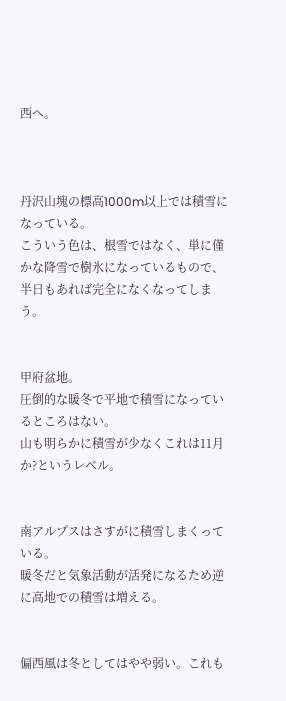西へ。



丹沢山塊の標高1000m以上では積雪になっている。
こういう色は、根雪ではなく、単に僅かな降雪で樹氷になっているもので、
半日もあれば完全になくなってしまう。


甲府盆地。
圧倒的な暖冬で平地で積雪になっているところはない。
山も明らかに積雪が少なくこれは11月か?というレベル。


南アルプスはさすがに積雪しまくっている。
暖冬だと気象活動が活発になるため逆に高地での積雪は増える。


偏西風は冬としてはやや弱い。これも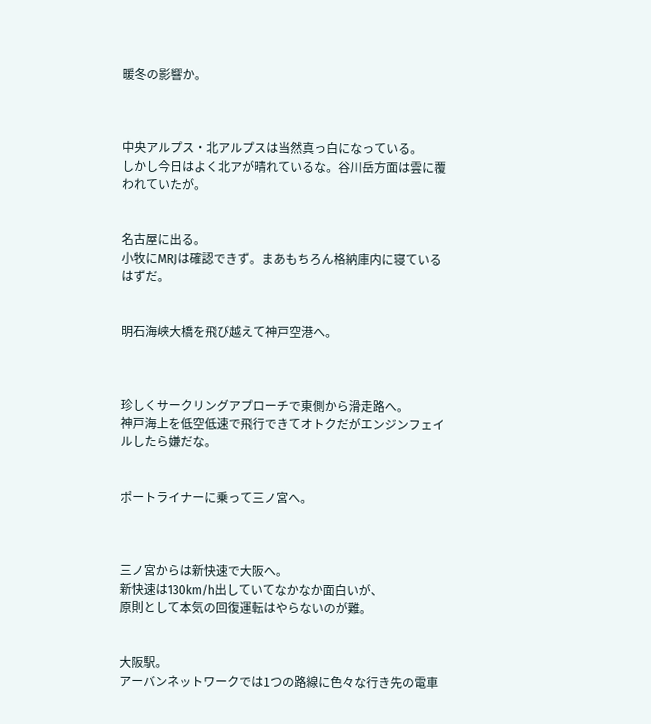暖冬の影響か。



中央アルプス・北アルプスは当然真っ白になっている。
しかし今日はよく北アが晴れているな。谷川岳方面は雲に覆われていたが。


名古屋に出る。
小牧にMRJは確認できず。まあもちろん格納庫内に寝ているはずだ。


明石海峡大橋を飛び越えて神戸空港へ。



珍しくサークリングアプローチで東側から滑走路へ。
神戸海上を低空低速で飛行できてオトクだがエンジンフェイルしたら嫌だな。


ポートライナーに乗って三ノ宮へ。



三ノ宮からは新快速で大阪へ。
新快速は130km/h出していてなかなか面白いが、
原則として本気の回復運転はやらないのが難。


大阪駅。
アーバンネットワークでは1つの路線に色々な行き先の電車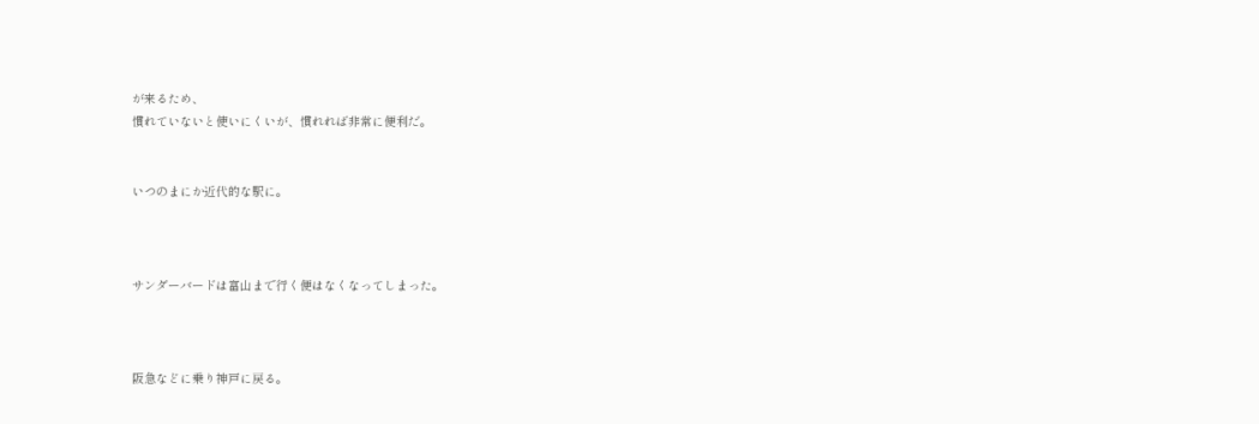が来るため、
慣れていないと使いにくいが、慣れれば非常に便利だ。


いつのまにか近代的な駅に。



サンダーバードは富山まで行く便はなくなってしまった。



阪急などに乗り神戸に戻る。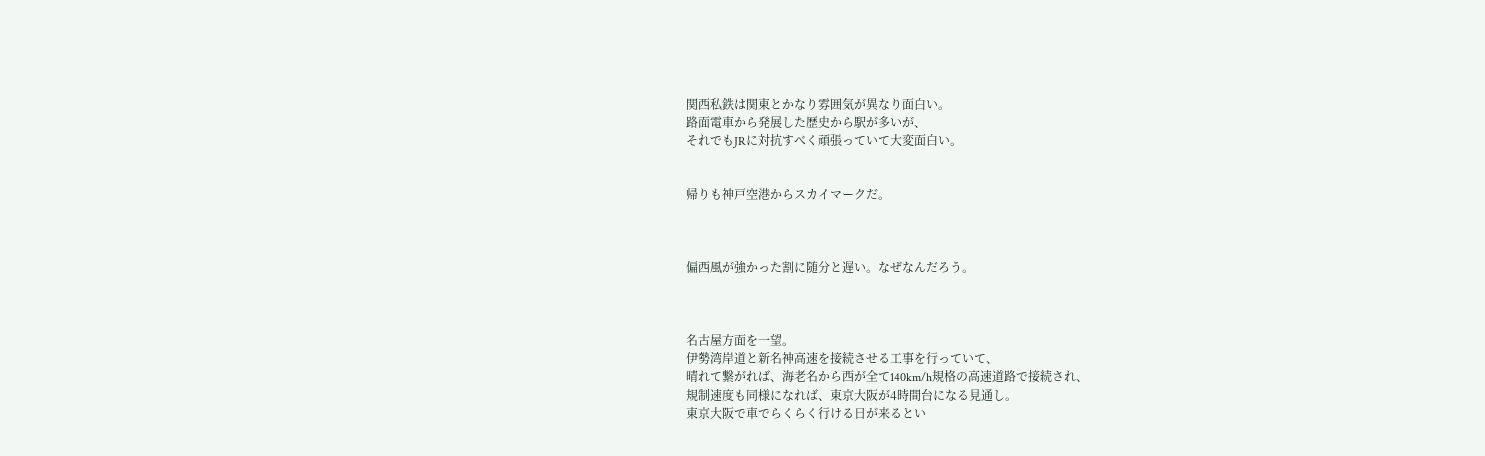関西私鉄は関東とかなり雰囲気が異なり面白い。
路面電車から発展した歴史から駅が多いが、
それでもJRに対抗すべく頑張っていて大変面白い。


帰りも神戸空港からスカイマークだ。



偏西風が強かった割に随分と遅い。なぜなんだろう。



名古屋方面を一望。
伊勢湾岸道と新名神高速を接続させる工事を行っていて、
晴れて繋がれば、海老名から西が全て140km/h規格の高速道路で接続され、
規制速度も同様になれば、東京大阪が4時間台になる見通し。
東京大阪で車でらくらく行ける日が来るとい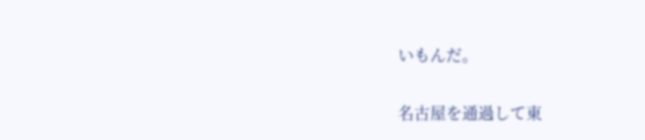いもんだ。


名古屋を通過して東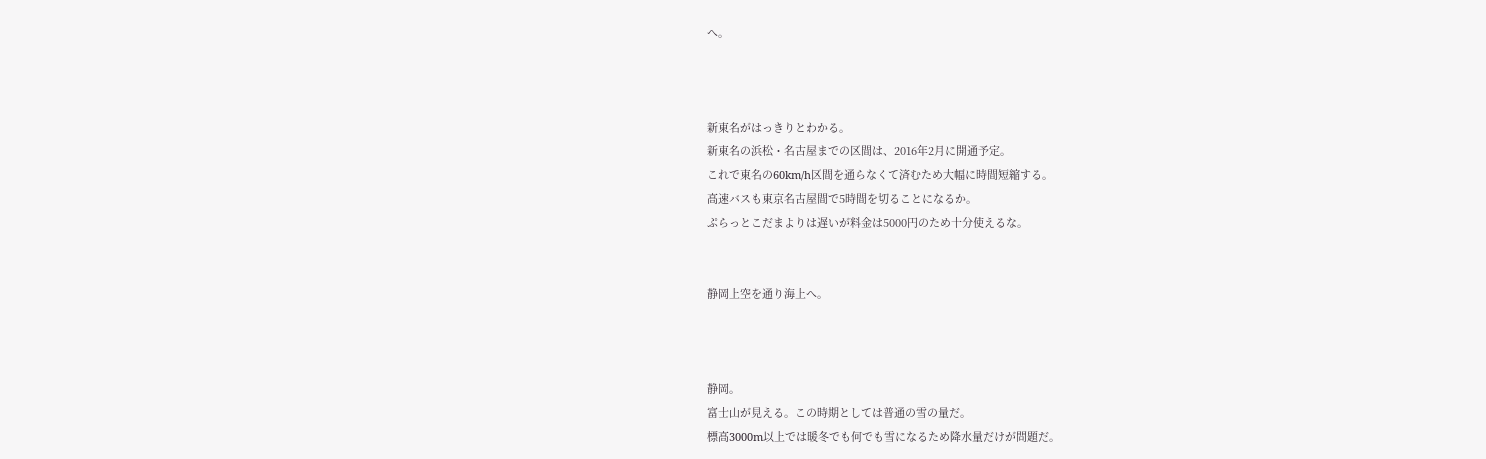へ。



新東名がはっきりとわかる。
新東名の浜松・名古屋までの区間は、2016年2月に開通予定。
これで東名の60km/h区間を通らなくて済むため大幅に時間短縮する。
高速バスも東京名古屋間で5時間を切ることになるか。
ぷらっとこだまよりは遅いが料金は5000円のため十分使えるな。


静岡上空を通り海上へ。



静岡。
富士山が見える。この時期としては普通の雪の量だ。
標高3000m以上では暖冬でも何でも雪になるため降水量だけが問題だ。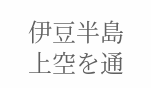伊豆半島上空を通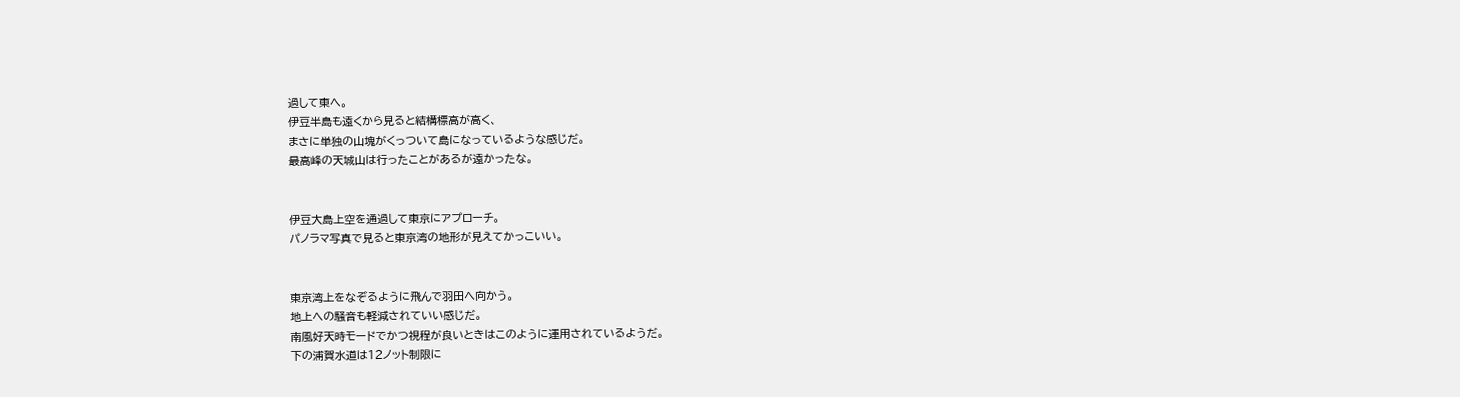過して東へ。
伊豆半島も遠くから見ると結構標高が高く、
まさに単独の山塊がくっついて島になっているような感じだ。
最高峰の天城山は行ったことがあるが遠かったな。


伊豆大島上空を通過して東京にアプローチ。
パノラマ写真で見ると東京湾の地形が見えてかっこいい。


東京湾上をなぞるように飛んで羽田へ向かう。
地上への騒音も軽減されていい感じだ。
南風好天時モードでかつ視程が良いときはこのように運用されているようだ。
下の浦賀水道は12ノット制限に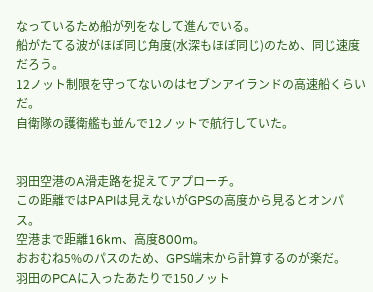なっているため船が列をなして進んでいる。
船がたてる波がほぼ同じ角度(水深もほぼ同じ)のため、同じ速度だろう。
12ノット制限を守ってないのはセブンアイランドの高速船くらいだ。
自衛隊の護衛艦も並んで12ノットで航行していた。


羽田空港のA滑走路を捉えてアプローチ。
この距離ではPAPIは見えないがGPSの高度から見るとオンパス。
空港まで距離16km、高度800m。
おおむね5%のパスのため、GPS端末から計算するのが楽だ。
羽田のPCAに入ったあたりで150ノット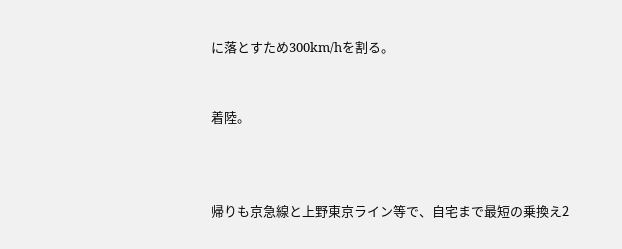に落とすため300km/hを割る。


着陸。



帰りも京急線と上野東京ライン等で、自宅まで最短の乗換え2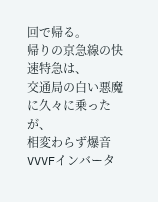回で帰る。
帰りの京急線の快速特急は、
交通局の白い悪魔に久々に乗ったが、
相変わらず爆音VVVFインバータ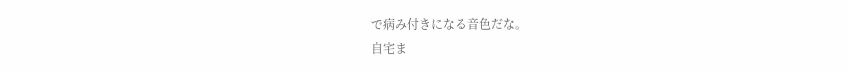で病み付きになる音色だな。
自宅ま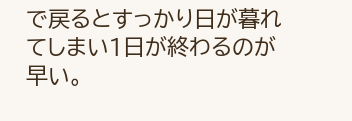で戻るとすっかり日が暮れてしまい1日が終わるのが早い。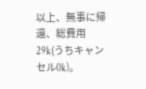以上、無事に帰還、総費用29k(うちキャンセル0k)。